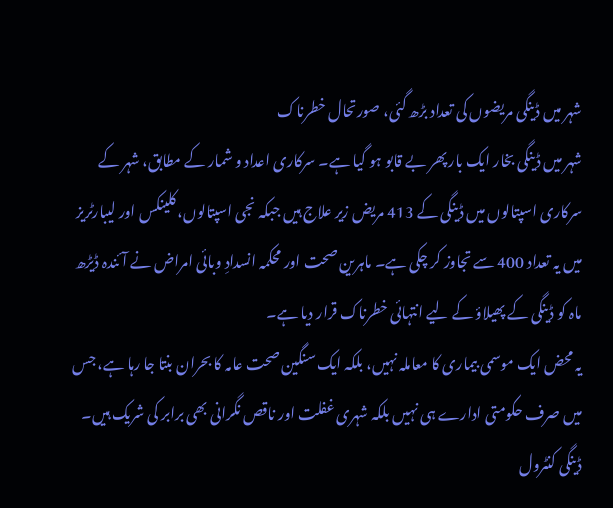شہر میں ڈینگی مریضوں کی تعداد بڑھ گئی، صورتحال خطرناک
شہر میں ڈینگی بخار ایک بار پھر بے قابو ہو گیا ہے۔ سرکاری اعداد و شمار کے مطابق، شہر کے سرکاری اسپتالوں میں ڈینگی کے 413 مریض زیر علاج ہیں جبکہ نجی اسپتالوں، کلینکس اور لیبارٹریز میں یہ تعداد 400 سے تجاوز کر چکی ہے۔ ماہرین صحت اور محکمہ انسدادِ وبائی امراض نے آئندہ ڈیڑھ ماہ کو ڈینگی کے پھیلاؤ کے لیے انتہائی خطرناک قرار دیا ہے۔
یہ محض ایک موسمی بیماری کا معاملہ نہیں، بلکہ ایک سنگین صحت عامہ کا بحران بنتا جا رہا ہے، جس میں صرف حکومتی ادارے ہی نہیں بلکہ شہری غفلت اور ناقص نگرانی بھی برابر کی شریک ہیں۔
ڈینگی کنٹرول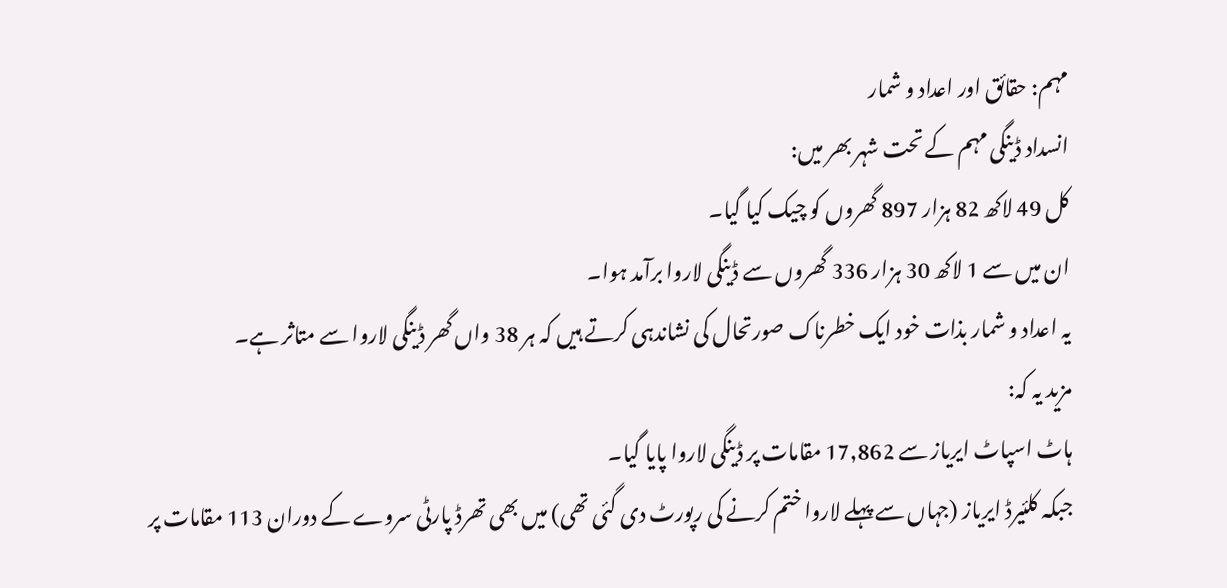مہم: حقائق اور اعداد و شمار
انسداد ڈینگی مہم کے تحت شہر بھر میں:
کل 49 لاکھ 82 ہزار 897 گھروں کو چیک کیا گیا۔
ان میں سے 1 لاکھ 30 ہزار 336 گھروں سے ڈینگی لاروا برآمد ہوا۔
یہ اعداد و شمار بذات خود ایک خطرناک صورتحال کی نشاندہی کرتے ہیں کہ ہر 38 واں گھر ڈینگی لاروا سے متاثر ہے۔
مزید یہ کہ:
ہاٹ اسپاٹ ایریاز سے 17,862 مقامات پر ڈینگی لاروا پایا گیا۔
جبکہ کلئیرڈ ایریاز (جہاں سے پہلے لاروا ختم کرنے کی رپورٹ دی گئی تھی) میں بھی تھرڈ پارٹی سروے کے دوران 113 مقامات پر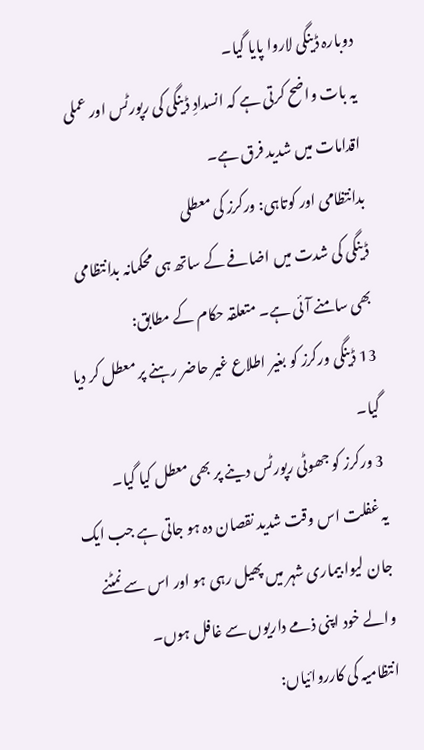دوبارہ ڈینگی لاروا پایا گیا۔
یہ بات واضح کرتی ہے کہ انسدادِ ڈینگی کی رپورٹس اور عملی اقدامات میں شدید فرق ہے۔
بدانتظامی اور کوتاہی: ورکرز کی معطلی
ڈینگی کی شدت میں اضافے کے ساتھ ہی محکمانہ بدانتظامی بھی سامنے آئی ہے۔ متعلقہ حکام کے مطابق:
13 ڈینگی ورکرز کو بغیر اطلاع غیر حاضر رہنے پر معطل کر دیا گیا۔
3 ورکرز کو جھوٹی رپورٹس دینے پر بھی معطل کیا گیا۔
یہ غفلت اس وقت شدید نقصان دہ ہو جاتی ہے جب ایک جان لیوا بیماری شہر میں پھیل رہی ہو اور اس سے نمٹنے والے خود اپنی ذمے داریوں سے غافل ہوں۔
انتظامیہ کی کارروائیاں: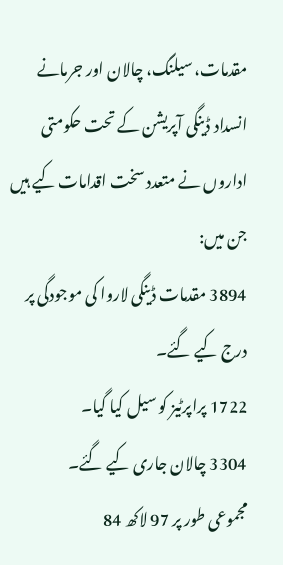مقدمات، سیلنگ، چالان اور جرمانے
انسداد ڈینگی آپریشن کے تحت حکومتی اداروں نے متعدد سخت اقدامات کیے ہیں جن میں:
3894 مقدمات ڈینگی لاروا کی موجودگی پر درج کیے گئے۔
1722 پراپرٹیز کو سیل کیا گیا۔
3304 چالان جاری کیے گئے۔
مجموعی طور پر 97 لاکھ 84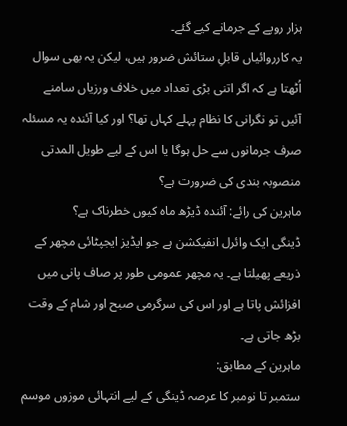ہزار روپے کے جرمانے کیے گئے۔
یہ کارروائیاں قابلِ ستائش ضرور ہیں، لیکن یہ بھی سوال اُٹھتا ہے کہ اگر اتنی بڑی تعداد میں خلاف ورزیاں سامنے آئیں تو نگرانی کا نظام پہلے کہاں تھا؟ اور کیا آئندہ یہ مسئلہ صرف جرمانوں سے حل ہوگا یا اس کے لیے طویل المدتی منصوبہ بندی کی ضرورت ہے؟
ماہرین کی رائے: آئندہ ڈیڑھ ماہ کیوں خطرناک ہے؟
ڈینگی ایک وائرل انفیکشن ہے جو ایڈیز ایجپٹائی مچھر کے ذریعے پھیلتا ہے۔ یہ مچھر عمومی طور پر صاف پانی میں افزائش پاتا ہے اور اس کی سرگرمی صبح اور شام کے وقت بڑھ جاتی ہے۔
ماہرین کے مطابق:
ستمبر تا نومبر کا عرصہ ڈینگی کے لیے انتہائی موزوں موسم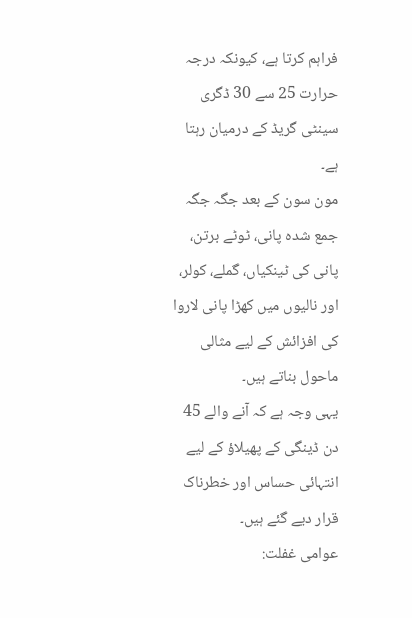فراہم کرتا ہے، کیونکہ درجہ حرارت 25 سے 30 ڈگری سینٹی گریڈ کے درمیان رہتا ہے۔
مون سون کے بعد جگہ جگہ جمع شدہ پانی، ٹوٹے برتن، پانی کی ٹینکیاں، گملے، کولر، اور نالیوں میں کھڑا پانی لاروا کی افزائش کے لیے مثالی ماحول بناتے ہیں۔
یہی وجہ ہے کہ آنے والے 45 دن ڈینگی کے پھیلاؤ کے لیے انتہائی حساس اور خطرناک قرار دیے گئے ہیں۔
عوامی غفلت: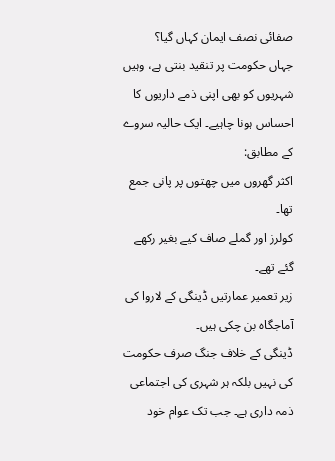صفائی نصف ایمان کہاں گیا؟
جہاں حکومت پر تنقید بنتی ہے، وہیں شہریوں کو بھی اپنی ذمے داریوں کا احساس ہونا چاہیے۔ ایک حالیہ سروے کے مطابق:
اکثر گھروں میں چھتوں پر پانی جمع تھا۔
کولرز اور گملے صاف کیے بغیر رکھے گئے تھے۔
زیر تعمیر عمارتیں ڈینگی کے لاروا کی آماجگاہ بن چکی ہیں۔
ڈینگی کے خلاف جنگ صرف حکومت کی نہیں بلکہ ہر شہری کی اجتماعی ذمہ داری ہے۔ جب تک عوام خود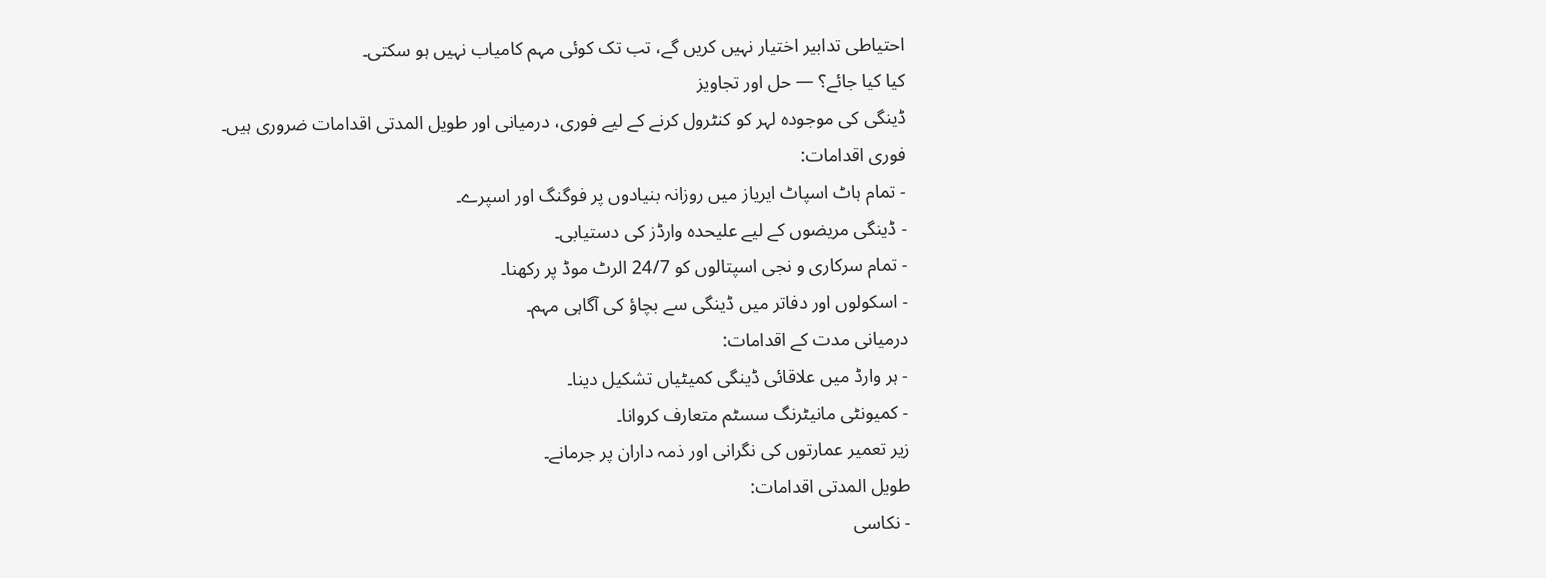احتیاطی تدابیر اختیار نہیں کریں گے، تب تک کوئی مہم کامیاب نہیں ہو سکتی۔
کیا کیا جائے؟ — حل اور تجاویز
ڈینگی کی موجودہ لہر کو کنٹرول کرنے کے لیے فوری، درمیانی اور طویل المدتی اقدامات ضروری ہیں۔
فوری اقدامات:
- تمام ہاٹ اسپاٹ ایریاز میں روزانہ بنیادوں پر فوگنگ اور اسپرے۔
- ڈینگی مریضوں کے لیے علیحدہ وارڈز کی دستیابی۔
- تمام سرکاری و نجی اسپتالوں کو 24/7 الرٹ موڈ پر رکھنا۔
- اسکولوں اور دفاتر میں ڈینگی سے بچاؤ کی آگاہی مہم۔
درمیانی مدت کے اقدامات:
- ہر وارڈ میں علاقائی ڈینگی کمیٹیاں تشکیل دینا۔
- کمیونٹی مانیٹرنگ سسٹم متعارف کروانا۔
زیر تعمیر عمارتوں کی نگرانی اور ذمہ داران پر جرمانے۔
طویل المدتی اقدامات:
- نکاسی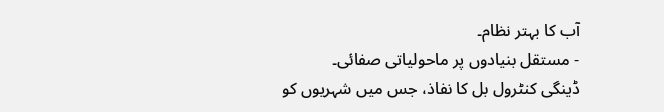آب کا بہتر نظام۔
- مستقل بنیادوں پر ماحولیاتی صفائی۔
ڈینگی کنٹرول بل کا نفاذ، جس میں شہریوں کو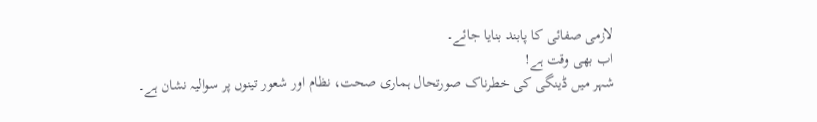لازمی صفائی کا پابند بنایا جائے۔
اب بھی وقت ہے!
شہر میں ڈینگی کی خطرناک صورتحال ہماری صحت، نظام اور شعور تینوں پر سوالیہ نشان ہے۔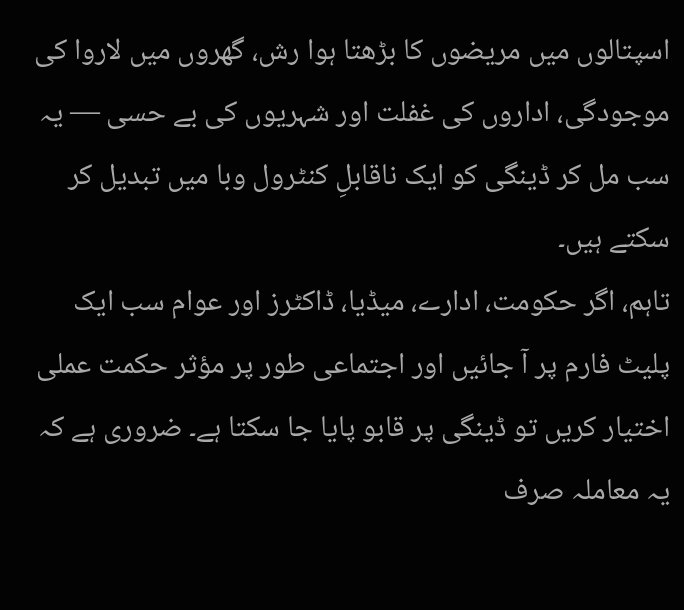اسپتالوں میں مریضوں کا بڑھتا ہوا رش، گھروں میں لاروا کی موجودگی، اداروں کی غفلت اور شہریوں کی بے حسی — یہ سب مل کر ڈینگی کو ایک ناقابلِ کنٹرول وبا میں تبدیل کر سکتے ہیں۔
تاہم، اگر حکومت، ادارے، میڈیا، ڈاکٹرز اور عوام سب ایک پلیٹ فارم پر آ جائیں اور اجتماعی طور پر مؤثر حکمت عملی اختیار کریں تو ڈینگی پر قابو پایا جا سکتا ہے۔ ضروری ہے کہ یہ معاملہ صرف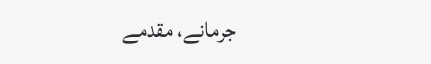جرمانے، مقدمے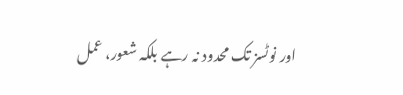اور نوٹسز تک محدود نہ رہے بلکہ شعور، عمل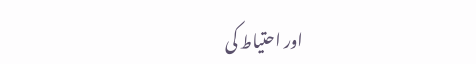اور احتیاط کی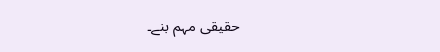حقیقی مہم بنے۔